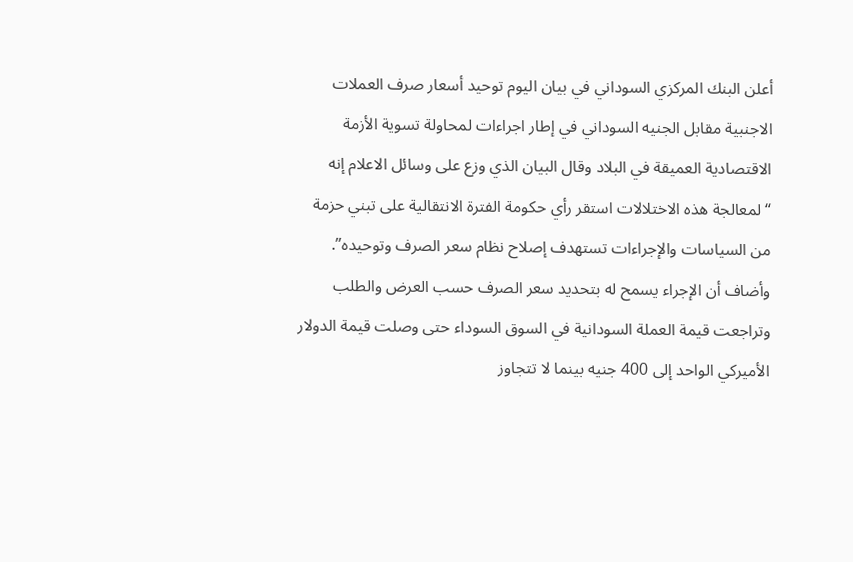أعلن البنك المركزي السوداني في بيان اليوم توحيد أسعار صرف العملات الاجنبية مقابل الجنيه السوداني في إطار اجراءات لمحاولة تسوية الأزمة الاقتصادية العميقة في البلاد وقال البيان الذي وزع على وسائل الاعلام إنه “لمعالجة هذه الاختلالات استقر رأي حكومة الفترة الانتقالية على تبني حزمة من السياسات والإجراءات تستهدف إصلاح نظام سعر الصرف وتوحيده”.
وأضاف أن الإجراء يسمح له بتحديد سعر الصرف حسب العرض والطلب وتراجعت قيمة العملة السودانية في السوق السوداء حتى وصلت قيمة الدولار الأميركي الواحد إلى 400 جنيه بينما لا تتجاوز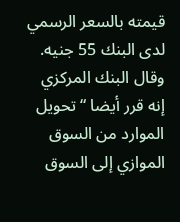قيمته بالسعر الرسمي لدى البنك 55 جنيه.
وقال البنك المركزي إنه قرر أيضا “تحويل الموارد من السوق الموازي إلى السوق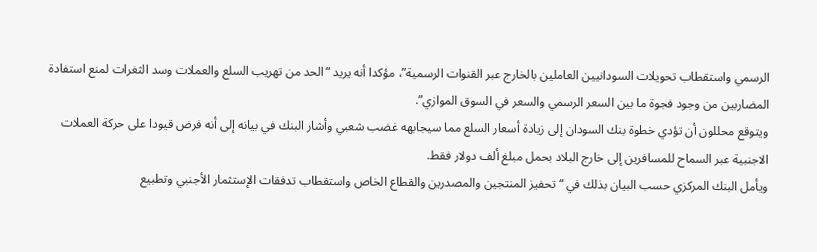الرسمي واستقطاب تحويلات السودانيين العاملين بالخارج عبر القنوات الرسمية”، مؤكدا أنه يريد “الحد من تهريب السلع والعملات وسد الثغرات لمنع استفادة المضاربين من وجود فجوة ما بين السعر الرسمي والسعر في السوق الموازي”.
ويتوقع محللون أن تؤدي خطوة بنك السودان إلى زيادة أسعار السلع مما سيجابهه غضب شعبي وأشار البنك في بيانه إلى أنه فرض قيودا على حركة العملات الاجنبية عبر السماح للمسافرين إلى خارج البلاد بحمل مبلغ ألف دولار فقط.
ويأمل البنك المركزي حسب البيان بذلك في “تحفيز المنتجين والمصدرين والقطاع الخاص واستقطاب تدفقات الإستثمار الأجنبي وتطبيع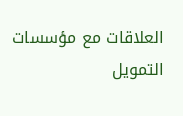العلاقات مع مؤسسات التمويل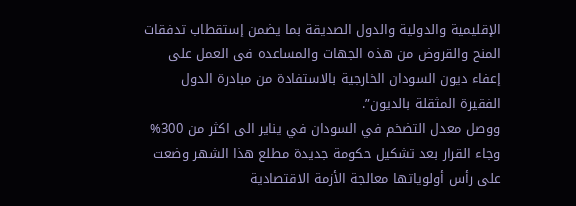الإقليمية والدولية والدول الصديقة بما يضمن إستقطاب تدفقات المنح والقروض من هذه الجهات والمساعده فى العمل على إعفاء ديون السودان الخارجية بالاستفادة من مبادرة الدول الفقيرة المثقلة بالديون”.
ووصل معدل التضخم في السودان في يناير الى اكثر من 300% وجاء القرار بعد تشكيل حكومة جديدة مطلع هذا الشهر وضعت على رأس أولوياتها معالجة الأزمة الاقتصادية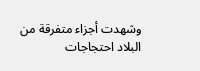وشهدت أجزاء متفرقة من البلاد احتجاجات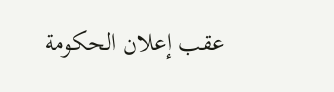عقب إعلان الحكومة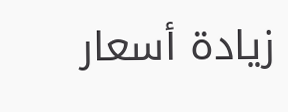زيادة أسعار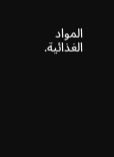المواد الغذائية.